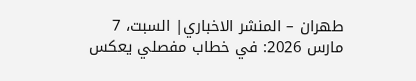طهران – المنشر الاخباري| السبت، 7 مارس 2026: في خطاب مفصلي يعكس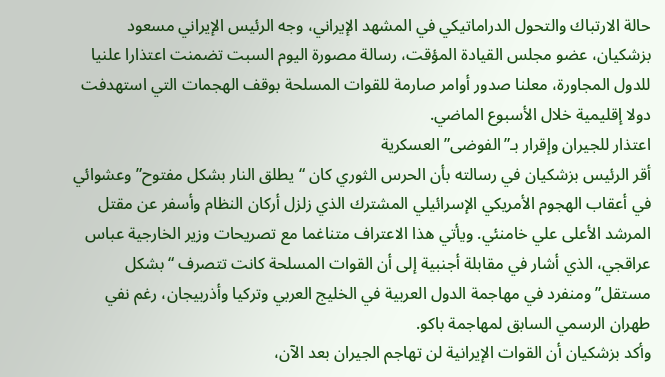حالة الارتباك والتحول الدراماتيكي في المشهد الإيراني، وجه الرئيس الإيراني مسعود بزشكيان، عضو مجلس القيادة المؤقت، رسالة مصورة اليوم السبت تضمنت اعتذارا علنيا للدول المجاورة، معلنا صدور أوامر صارمة للقوات المسلحة بوقف الهجمات التي استهدفت دولا إقليمية خلال الأسبوع الماضي.
اعتذار للجيران وإقرار بـ”الفوضى” العسكرية
أقر الرئيس بزشكيان في رسالته بأن الحرس الثوري كان “يطلق النار بشكل مفتوح” وعشوائي في أعقاب الهجوم الأمريكي الإسرائيلي المشترك الذي زلزل أركان النظام وأسفر عن مقتل المرشد الأعلى علي خامنئي. ويأتي هذا الاعتراف متناغما مع تصريحات وزير الخارجية عباس عراقجي، الذي أشار في مقابلة أجنبية إلى أن القوات المسلحة كانت تتصرف “بشكل مستقل” ومنفرد في مهاجمة الدول العربية في الخليج العربي وتركيا وأذربيجان، رغم نفي طهران الرسمي السابق لمهاجمة باكو.
وأكد بزشكيان أن القوات الإيرانية لن تهاجم الجيران بعد الآن،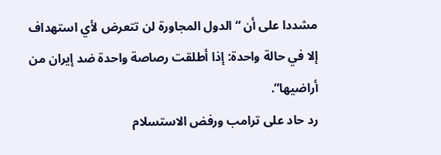مشددا على أن “الدول المجاورة لن تتعرض لأي استهداف إلا في حالة واحدة: إذا أطلقت رصاصة واحدة ضد إيران من أراضيها”.
رد حاد على ترامب ورفض الاستسلام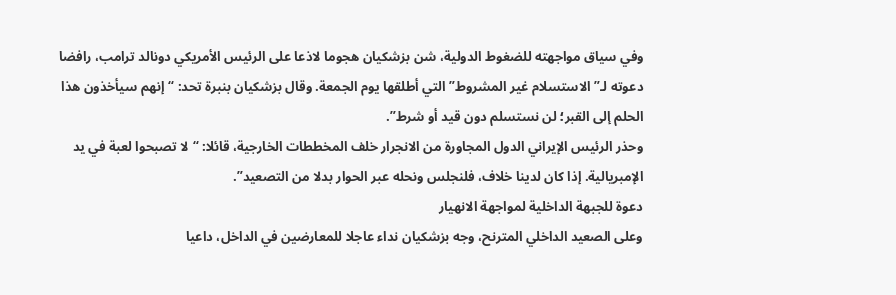وفي سياق مواجهته للضغوط الدولية، شن بزشكيان هجوما لاذعا على الرئيس الأمريكي دونالد ترامب، رافضا دعوته لـ”الاستسلام غير المشروط” التي أطلقها يوم الجمعة. وقال بزشكيان بنبرة تحد: “إنهم سيأخذون هذا الحلم إلى القبر؛ لن نستسلم دون قيد أو شرط”.
وحذر الرئيس الإيراني الدول المجاورة من الانجرار خلف المخططات الخارجية، قائلا: “لا تصبحوا لعبة في يد الإمبريالية. إذا كان لدينا خلاف، فلنجلس ونحله عبر الحوار بدلا من التصعيد”.
دعوة للجبهة الداخلية لمواجهة الانهيار
وعلى الصعيد الداخلي المترنح، وجه بزشكيان نداء عاجلا للمعارضين في الداخل، داعيا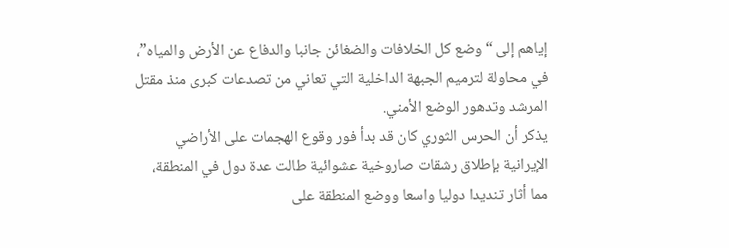إياهم إلى “وضع كل الخلافات والضغائن جانبا والدفاع عن الأرض والمياه”، في محاولة لترميم الجبهة الداخلية التي تعاني من تصدعات كبرى منذ مقتل المرشد وتدهور الوضع الأمني.
يذكر أن الحرس الثوري كان قد بدأ فور وقوع الهجمات على الأراضي الإيرانية بإطلاق رشقات صاروخية عشوائية طالت عدة دول في المنطقة، مما أثار تنديدا دوليا واسعا ووضع المنطقة على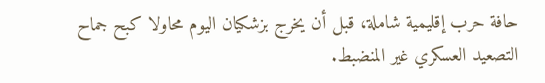حافة حرب إقليمية شاملة، قبل أن يخرج بزشكيان اليوم محاولا كبح جماح التصعيد العسكري غير المنضبط.